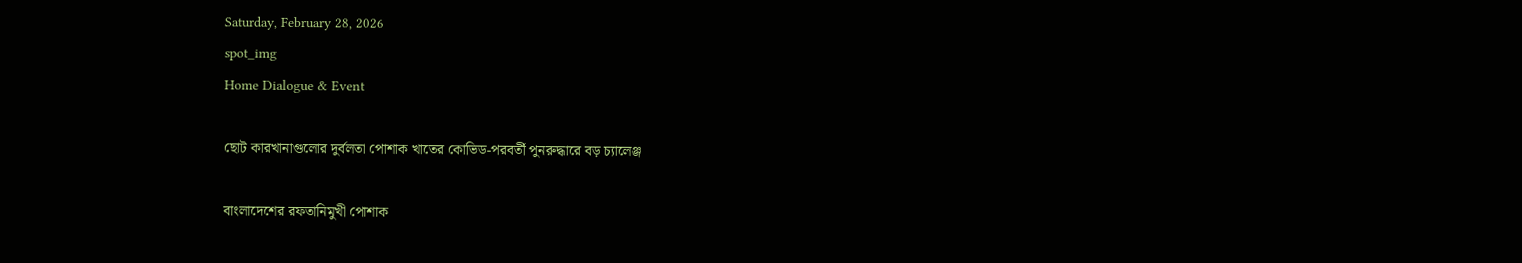Saturday, February 28, 2026
spot_img
Home Dialogue & Event

ছোট কারখানাগুলোর দুর্বলতা পোশাক খাতের কোভিড-পরবর্তী পুনরুদ্ধারে বড় চ্যালেঞ্জ

বাংলাদেশের রফতানিমুখী পোশাক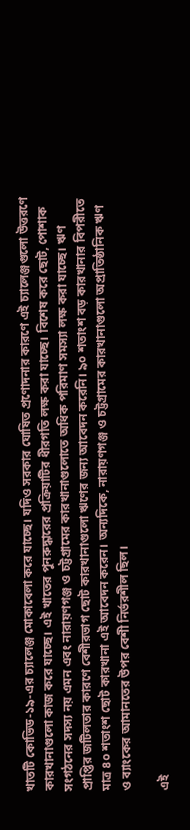খাতটি কোভিড-১৯-এর চ্যালেঞ্জ মোকাবেলা করে যাচ্ছে। যদিও সরকার ঘোষিত প্রণোদনার কারণে এই চ্যালেঞ্জগুলো উত্তরণে কারখানাগুলো কাজ করে যাচ্ছে। এই খাতের পুনরুদ্ধারের প্রক্রিয়াটির ধীরগতি লক্ষ করা যাচ্ছে। বিশেষ করে ছোট, পোশাক সংগঠনের সদস্য নয় এমন এবং নারায়ণগঞ্জ ও চট্টগ্রামের কারখানাগুলোতে অধিক পরিমাণ সমস্যা লক্ষ করা যাচ্ছে। ঋণ প্রাপ্তির জটিলতার কারণে বেশীরভাগ ছোট কারখানাগুলো ঋণের জন্য আবেদন করেনি। ৯০ শতাংশ বড় কারখানার বিপরীতে মাত্র ৪০ শতাংশ ছোট কারখানা এই আবেদন করেন। অন্যদিকে, নারায়ণগঞ্জ ও চট্টগ্রামের কারখানাগুলো অপ্রাতিষ্ঠানিক ঋণ ও ব্যাংকের আমানতের উপর বেশী নির্ভরশীল ছিল।

এই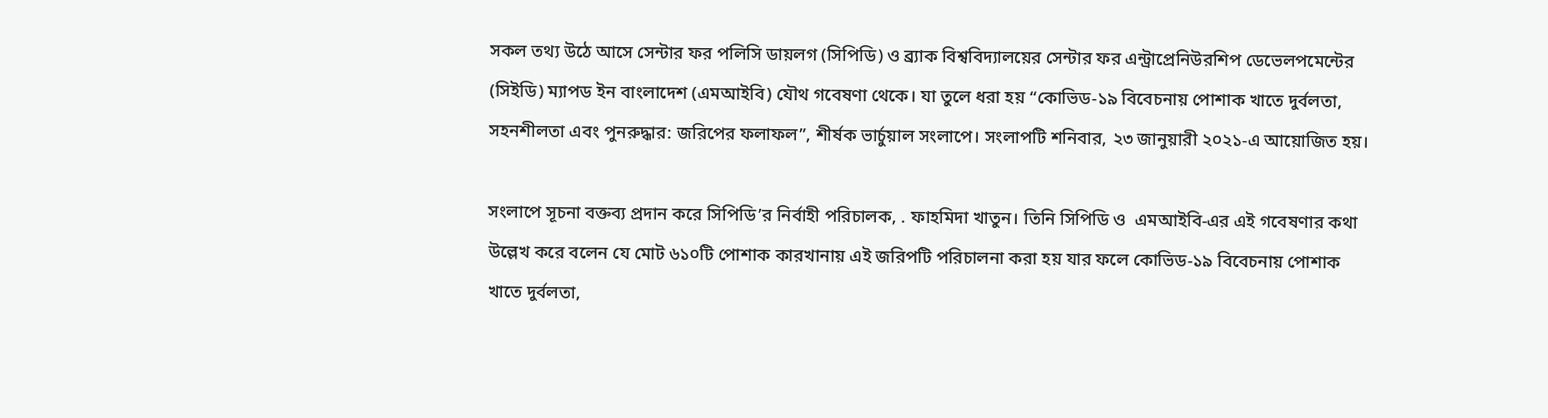সকল তথ্য উঠে আসে সেন্টার ফর পলিসি ডায়লগ (সিপিডি) ও ব্র্যাক বিশ্ববিদ্যালয়ের সেন্টার ফর এন্ট্রাপ্রেনিউরশিপ ডেভেলপমেন্টের (সিইডি) ম্যাপড ইন বাংলাদেশ (এমআইবি) যৌথ গবেষণা থেকে। যা তুলে ধরা হয় “কোভিড-১৯ বিবেচনায় পোশাক খাতে দুর্বলতা, সহনশীলতা এবং পুনরুদ্ধার: জরিপের ফলাফল”, শীর্ষক ভার্চুয়াল সংলাপে। সংলাপটি শনিবার, ২৩ জানুয়ারী ২০২১-এ আয়োজিত হয়।

সংলাপে সূচনা বক্তব্য প্রদান করে সিপিডি’র নির্বাহী পরিচালক, . ফাহমিদা খাতুন। তিনি সিপিডি ও  এমআইবি-এর এই গবেষণার কথা উল্লেখ করে বলেন যে মোট ৬১০টি পোশাক কারখানায় এই জরিপটি পরিচালনা করা হয় যার ফলে কোভিড-১৯ বিবেচনায় পোশাক খাতে দুর্বলতা,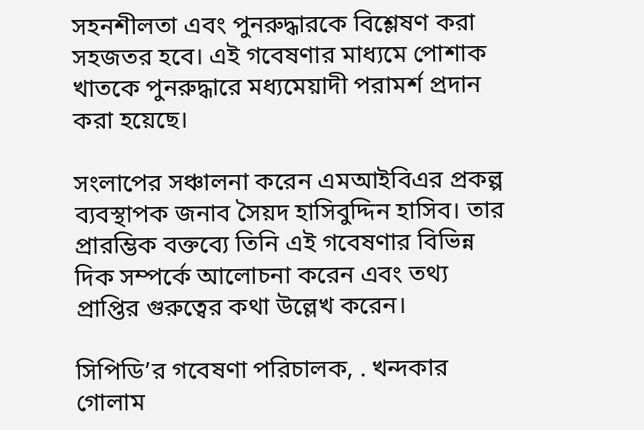সহনশীলতা এবং পুনরুদ্ধারকে বিশ্লেষণ করা সহজতর হবে। এই গবেষণার মাধ্যমে পোশাক খাতকে পুনরুদ্ধারে মধ্যমেয়াদী পরামর্শ প্রদান করা হয়েছে।

সংলাপের সঞ্চালনা করেন এমআইবিএর প্রকল্প ব্যবস্থাপক জনাব সৈয়দ হাসিবুদ্দিন হাসিব। তার প্রারম্ভিক বক্তব্যে তিনি এই গবেষণার বিভিন্ন দিক সম্পর্কে আলোচনা করেন এবং তথ্য প্রাপ্তির গুরুত্বের কথা উল্লেখ করেন।

সিপিডি’র গবেষণা পরিচালক, . খন্দকার গোলাম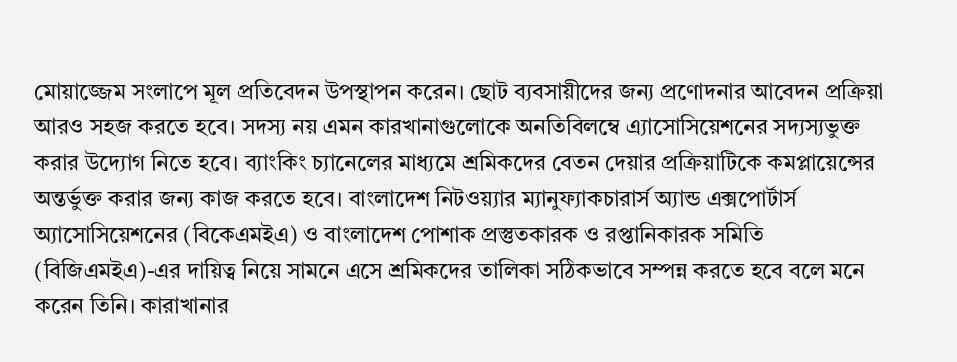মোয়াজ্জেম সংলাপে মূল প্রতিবেদন উপস্থাপন করেন। ছোট ব্যবসায়ীদের জন্য প্রণোদনার আবেদন প্রক্রিয়া আরও সহজ করতে হবে। সদস্য নয় এমন কারখানাগুলোকে অনতিবিলম্বে এ্যাসোসিয়েশনের সদ্যস্যভুক্ত করার উদ্যোগ নিতে হবে। ব্যাংকিং চ্যানেলের মাধ্যমে শ্রমিকদের বেতন দেয়ার প্রক্রিয়াটিকে কমপ্লায়েন্সের অন্তর্ভুক্ত করার জন্য কাজ করতে হবে। বাংলাদেশ নিটওয়্যার ম্যানুফ্যাকচারার্স অ্যান্ড এক্সপোর্টার্স অ্যাসোসিয়েশনের (বিকেএমইএ) ও বাংলাদেশ পোশাক প্রস্তুতকারক ও রপ্তানিকারক সমিতি (বিজিএমইএ)-এর দায়িত্ব নিয়ে সামনে এসে শ্রমিকদের তালিকা সঠিকভাবে সম্পন্ন করতে হবে বলে মনে করেন তিনি। কারাখানার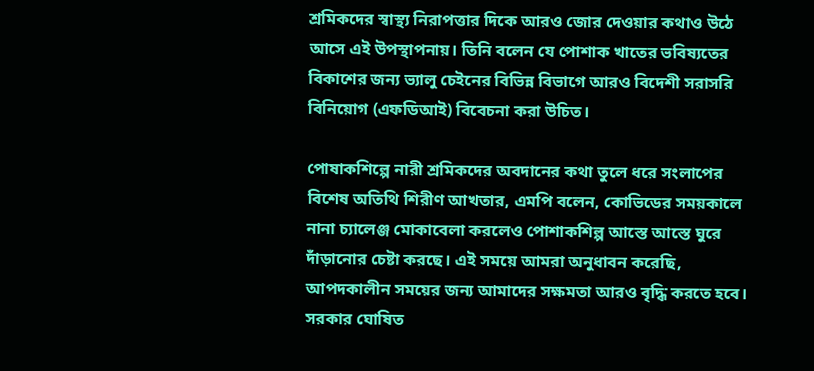শ্রমিকদের স্বাস্থ্য নিরাপত্তার দিকে আরও জোর দেওয়ার কথাও উঠে আসে এই উপস্থাপনায়। তিনি বলেন যে পোশাক খাতের ভবিষ্যতের বিকাশের জন্য ভ্যালু চেইনের বিভিন্ন বিভাগে আরও বিদেশী সরাসরি বিনিয়োগ (এফডিআই) বিবেচনা করা উচিত।

পোষাকশিল্পে নারী শ্রমিকদের অবদানের কথা তুলে ধরে সংলাপের বিশেষ অতিথি শিরীণ আখতার, এমপি বলেন, কোভিডের সময়কালে নানা চ্যালেঞ্জ মোকাবেলা করলেও পোশাকশিল্প আস্তে আস্তে ঘুরে দাঁড়ানোর চেষ্টা করছে। এই সময়ে আমরা অনুধাবন করেছি, আপদকালীন সময়ের জন্য আমাদের সক্ষমতা আরও বৃদ্ধি করতে হবে। সরকার ঘোষিত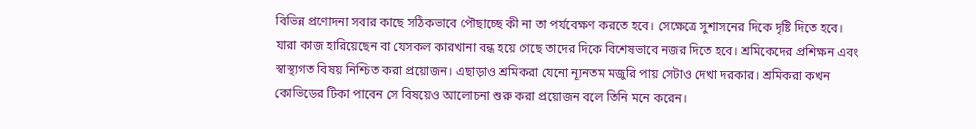বিভিন্ন প্রণোদনা সবার কাছে সঠিকভাবে পৌছাচ্ছে কী না তা পর্যবেক্ষণ করতে হবে। সেক্ষেত্রে সুশাসনের দিকে দৃষ্টি দিতে হবে। যারা কাজ হারিয়েছেন বা যেসকল কারখানা বন্ধ হয়ে গেছে তাদের দিকে বিশেষভাবে নজর দিতে হবে। শ্রমিকেদের প্রশিক্ষন এবং স্বাস্থ্যগত বিষয় নিশ্চিত করা প্রয়োজন। এছাড়াও শ্রমিকরা যেনো ন্যূনতম মজুরি পায় সেটাও দেখা দরকার। শ্রমিকরা কখন কোভিডের টিকা পাবেন সে বিষয়েও আলোচনা শুরু করা প্রয়োজন বলে তিনি মনে করেন।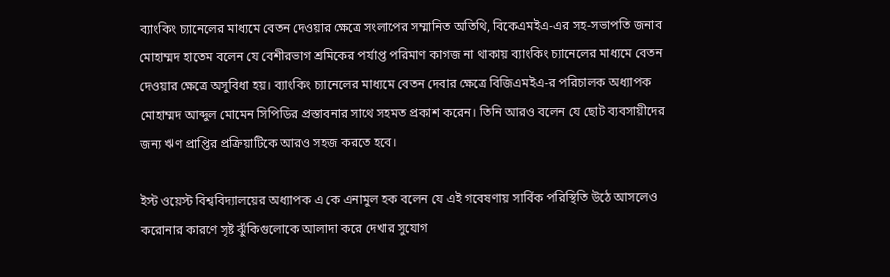ব্যাংকিং চ্যানেলের মাধ্যমে বেতন দেওয়ার ক্ষেত্রে সংলাপের সম্মানিত অতিথি, বিকেএমইএ-এর সহ-সভাপতি জনাব মোহাম্মদ হাতেম বলেন যে বেশীরভাগ শ্রমিকের পর্যাপ্ত পরিমাণ কাগজ না থাকায় ব্যাংকিং চ্যানেলের মাধ্যমে বেতন দেওয়ার ক্ষেত্রে অসুবিধা হয়। ব্যাংকিং চ্যানেলের মাধ্যমে বেতন দেবার ক্ষেত্রে বিজিএমইএ-র পরিচালক অধ্যাপক মোহাম্মদ আব্দুল মোমেন সিপিডির প্রস্তাবনার সাথে সহমত প্রকাশ করেন। তিনি আরও বলেন যে ছোট ব্যবসায়ীদের জন্য ঋণ প্রাপ্তির প্রক্রিয়াটিকে আরও সহজ করতে হবে।

ইস্ট ওয়েস্ট বিশ্ববিদ্যালয়ের অধ্যাপক এ কে এনামুল হক বলেন যে এই গবেষণায় সার্বিক পরিস্থিতি উঠে আসলেও করোনার কারণে সৃষ্ট ঝুঁকিগুলোকে আলাদা করে দেখার সুযোগ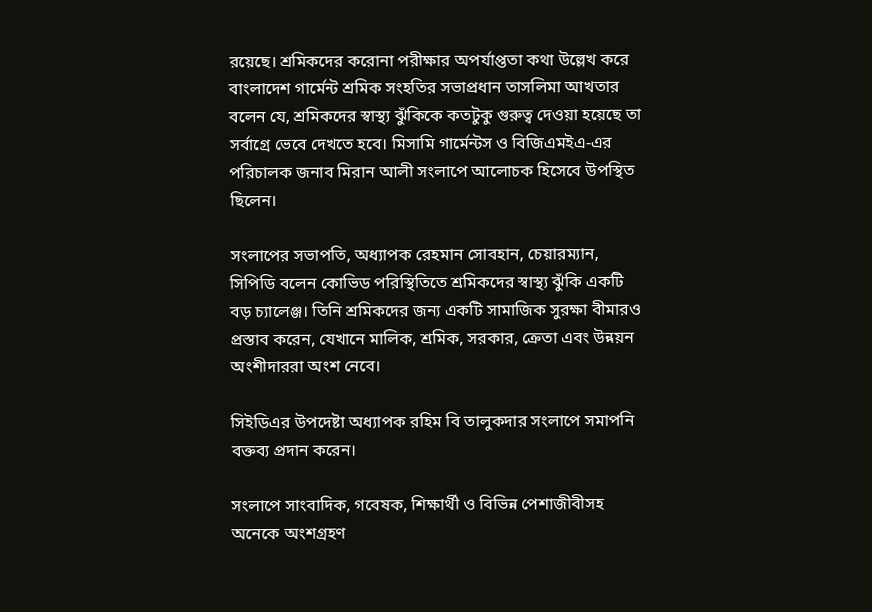রয়েছে। শ্রমিকদের করোনা পরীক্ষার অপর্যাপ্ততা কথা উল্লেখ করে বাংলাদেশ গার্মেন্ট শ্রমিক সংহতির সভাপ্রধান তাসলিমা আখতার বলেন যে, শ্রমিকদের স্বাস্থ্য ঝুঁকিকে কতটুকু গুরুত্ব দেওয়া হয়েছে তা সর্বাগ্রে ভেবে দেখতে হবে। মিসামি গার্মেন্টস ও বিজিএমইএ-এর পরিচালক জনাব মিরান আলী সংলাপে আলোচক হিসেবে উপস্থিত ছিলেন।

সংলাপের সভাপতি, অধ্যাপক রেহমান সোবহান, চেয়ারম্যান, সিপিডি বলেন কোভিড পরিস্থিতিতে শ্রমিকদের স্বাস্থ্য ঝুঁকি একটি বড় চ্যালেঞ্জ। তিনি শ্রমিকদের জন্য একটি সামাজিক সুরক্ষা বীমারও প্রস্তাব করেন, যেখানে মালিক, শ্রমিক, সরকার, ক্রেতা এবং উন্নয়ন অংশীদাররা অংশ নেবে।

সিইডিএর উপদেষ্টা অধ্যাপক রহিম বি তালুকদার সংলাপে সমাপনি বক্তব্য প্রদান করেন।

সংলাপে সাংবাদিক, গবেষক, শিক্ষার্থী ও বিভিন্ন পেশাজীবীসহ অনেকে অংশগ্রহণ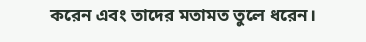করেন এবং তাদের মতামত তুলে ধরেন।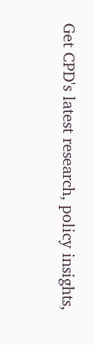Get CPD's latest research, policy insights,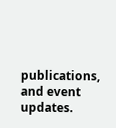publications, and event updates.